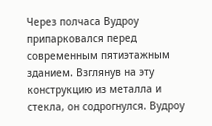Через полчаса Вудроу припарковался перед современным пятиэтажным зданием. Взглянув на эту конструкцию из металла и стекла, он содрогнулся. Вудроу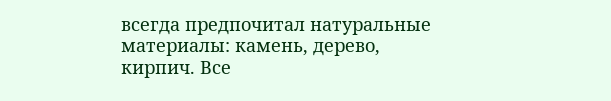всегда предпочитал натуральные материалы: камень, дерево, кирпич. Все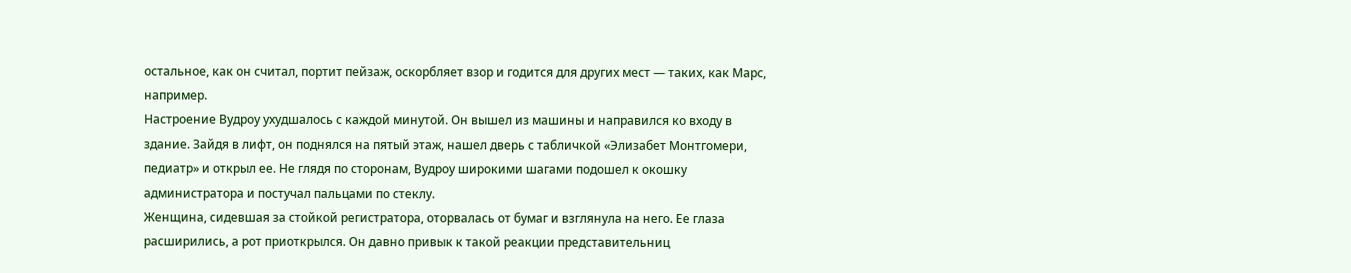остальное, как он считал, портит пейзаж, оскорбляет взор и годится для других мест — таких, как Марс, например.
Настроение Вудроу ухудшалось с каждой минутой. Он вышел из машины и направился ко входу в здание. Зайдя в лифт, он поднялся на пятый этаж, нашел дверь с табличкой «Элизабет Монтгомери, педиатр» и открыл ее. Не глядя по сторонам, Вудроу широкими шагами подошел к окошку администратора и постучал пальцами по стеклу.
Женщина, сидевшая за стойкой регистратора, оторвалась от бумаг и взглянула на него. Ее глаза расширились, а рот приоткрылся. Он давно привык к такой реакции представительниц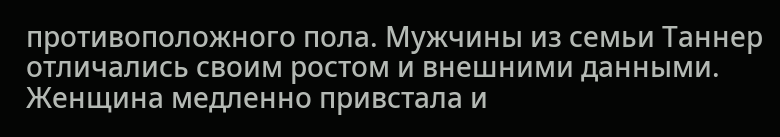противоположного пола. Мужчины из семьи Таннер отличались своим ростом и внешними данными.
Женщина медленно привстала и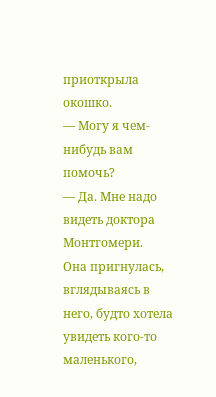приоткрыла окошко.
— Могу я чем-нибудь вам помочь?
— Да. Мне надо видеть доктора Монтгомери.
Она пригнулась, вглядываясь в него, будто хотела увидеть кого-то маленького,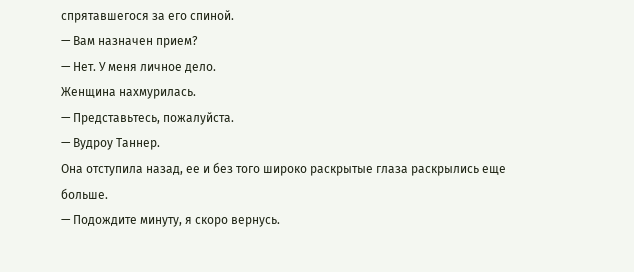спрятавшегося за его спиной.
— Вам назначен прием?
— Нет. У меня личное дело.
Женщина нахмурилась.
— Представьтесь, пожалуйста.
— Вудроу Таннер.
Она отступила назад, ее и без того широко раскрытые глаза раскрылись еще больше.
— Подождите минуту, я скоро вернусь.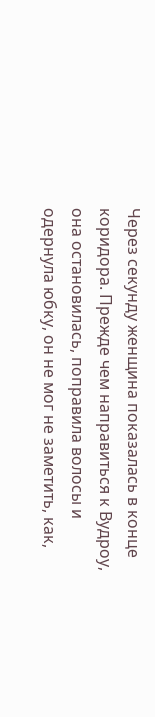Через секунду женщина показалась в конце коридора. Прежде чем направиться к Вудроу, она остановилась, поправила волосы и одернула юбку, он не мог не заметить, как,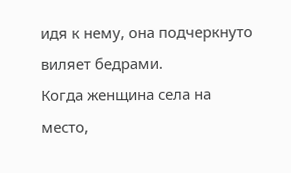идя к нему, она подчеркнуто виляет бедрами.
Когда женщина села на место,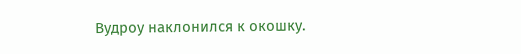Вудроу наклонился к окошку.